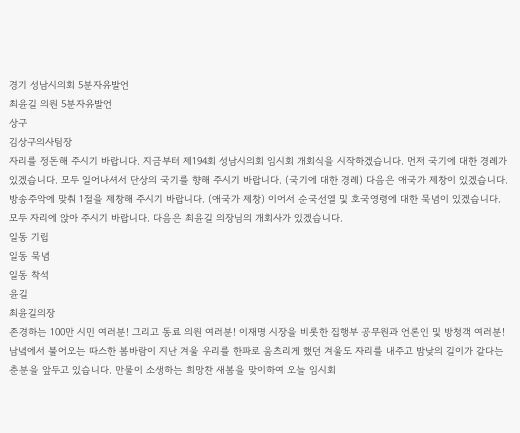경기 성남시의회 5분자유발언
최윤길 의원 5분자유발언
상구
김상구의사팀장
자리를 정돈해 주시기 바랍니다. 지금부터 제194회 성남시의회 임시회 개회식을 시작하겠습니다. 먼저 국기에 대한 경례가 있겠습니다. 모두 일어나셔서 단상의 국기를 향해 주시기 바랍니다. (국기에 대한 경례) 다음은 애국가 제창이 있겠습니다. 방송주악에 맞춰 1절을 제창해 주시기 바랍니다. (애국가 제창) 이어서 순국선열 및 호국영령에 대한 묵념이 있겠습니다. 모두 자리에 앉아 주시기 바랍니다. 다음은 최윤길 의장님의 개회사가 있겠습니다.
일동 기립
일동 묵념
일동 착석
윤길
최윤길의장
존경하는 100만 시민 여러분! 그리고 동료 의원 여러분! 이재명 시장을 비롯한 집행부 공무원과 언론인 및 방청객 여러분! 남녘에서 불어오는 따스한 봄바람이 지난 겨울 우리를 한파로 움츠리게 했던 겨울도 자리를 내주고 밤낮의 길이가 같다는 춘분을 앞두고 있습니다. 만물이 소생하는 희망찬 새봄을 맞이하여 오늘 임시회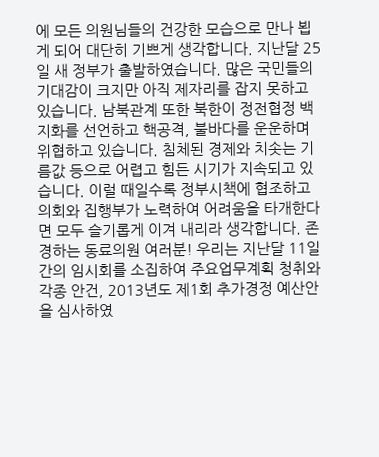에 모든 의원님들의 건강한 모습으로 만나 뵙게 되어 대단히 기쁘게 생각합니다. 지난달 25일 새 정부가 출발하였습니다. 많은 국민들의 기대감이 크지만 아직 제자리를 잡지 못하고 있습니다. 남북관계 또한 북한이 정전협정 백지화를 선언하고 핵공격, 불바다를 운운하며 위협하고 있습니다. 침체된 경제와 치솟는 기름값 등으로 어렵고 힘든 시기가 지속되고 있습니다. 이럴 때일수록 정부시책에 협조하고 의회와 집행부가 노력하여 어려움을 타개한다면 모두 슬기롭게 이겨 내리라 생각합니다. 존경하는 동료의원 여러분! 우리는 지난달 11일간의 임시회를 소집하여 주요업무계획 청취와 각종 안건, 2013년도 제1회 추가경정 예산안을 심사하였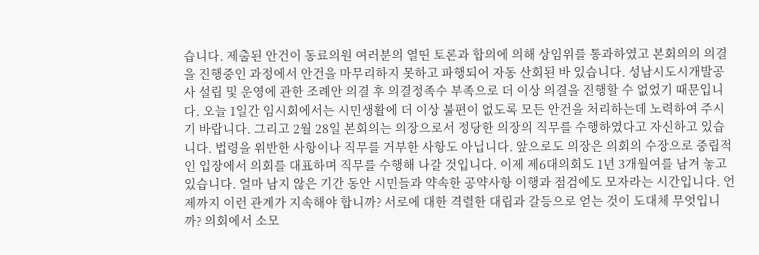습니다. 제출된 안건이 동료의원 여러분의 열띤 토론과 합의에 의해 상임위를 통과하였고 본회의의 의결을 진행중인 과정에서 안건을 마무리하지 못하고 파행되어 자동 산회된 바 있습니다. 성남시도시개발공사 설립 및 운영에 관한 조례안 의결 후 의결정족수 부족으로 더 이상 의결을 진행할 수 없었기 때문입니다. 오늘 1일간 임시회에서는 시민생활에 더 이상 불편이 없도록 모든 안건을 처리하는데 노력하여 주시기 바랍니다. 그리고 2월 28일 본회의는 의장으로서 정당한 의장의 직무를 수행하였다고 자신하고 있습니다. 법령을 위반한 사항이나 직무를 거부한 사항도 아닙니다. 앞으로도 의장은 의회의 수장으로 중립적인 입장에서 의회를 대표하며 직무를 수행해 나갈 것입니다. 이제 제6대의회도 1년 3개월여를 남겨 놓고 있습니다. 얼마 남지 않은 기간 동안 시민들과 약속한 공약사항 이행과 점검에도 모자라는 시간입니다. 언제까지 이런 관계가 지속해야 합니까? 서로에 대한 격렬한 대립과 갈등으로 얻는 것이 도대체 무엇입니까? 의회에서 소모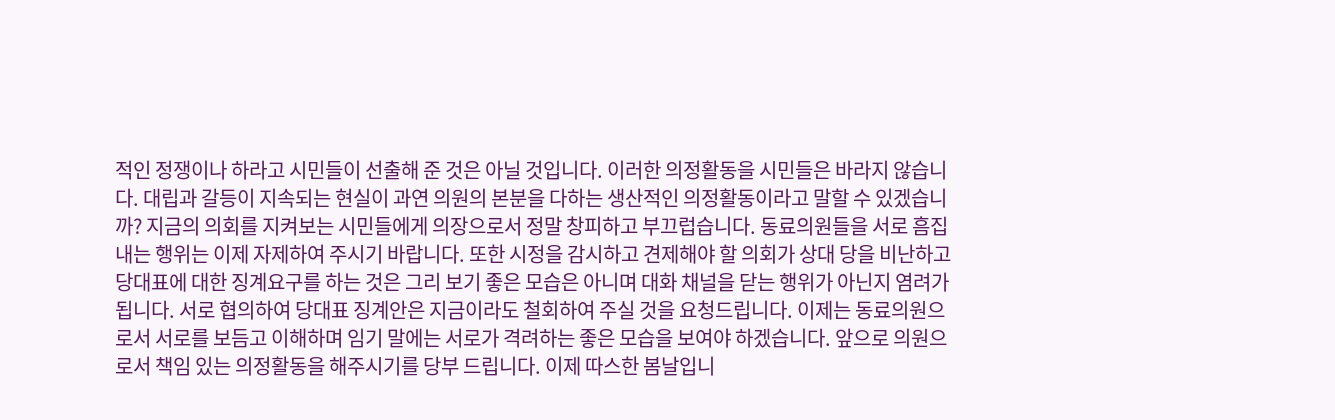적인 정쟁이나 하라고 시민들이 선출해 준 것은 아닐 것입니다. 이러한 의정활동을 시민들은 바라지 않습니다. 대립과 갈등이 지속되는 현실이 과연 의원의 본분을 다하는 생산적인 의정활동이라고 말할 수 있겠습니까? 지금의 의회를 지켜보는 시민들에게 의장으로서 정말 창피하고 부끄럽습니다. 동료의원들을 서로 흠집 내는 행위는 이제 자제하여 주시기 바랍니다. 또한 시정을 감시하고 견제해야 할 의회가 상대 당을 비난하고 당대표에 대한 징계요구를 하는 것은 그리 보기 좋은 모습은 아니며 대화 채널을 닫는 행위가 아닌지 염려가 됩니다. 서로 협의하여 당대표 징계안은 지금이라도 철회하여 주실 것을 요청드립니다. 이제는 동료의원으로서 서로를 보듬고 이해하며 임기 말에는 서로가 격려하는 좋은 모습을 보여야 하겠습니다. 앞으로 의원으로서 책임 있는 의정활동을 해주시기를 당부 드립니다. 이제 따스한 봄날입니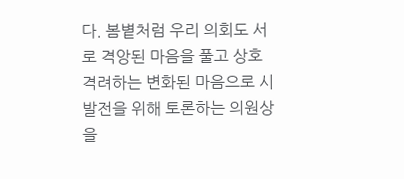다. 봄볕처럼 우리 의회도 서로 격앙된 마음을 풀고 상호 격려하는 변화된 마음으로 시 발전을 위해 토론하는 의원상을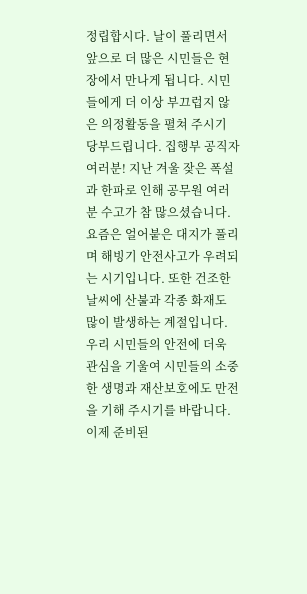정립합시다. 날이 풀리면서 앞으로 더 많은 시민들은 현장에서 만나게 됩니다. 시민들에게 더 이상 부끄럽지 않은 의정활동을 펼쳐 주시기 당부드립니다. 집행부 공직자 여러분! 지난 겨울 잦은 폭설과 한파로 인해 공무원 여러분 수고가 참 많으셨습니다. 요즘은 얼어붙은 대지가 풀리며 해빙기 안전사고가 우려되는 시기입니다. 또한 건조한 날씨에 산불과 각종 화재도 많이 발생하는 계절입니다. 우리 시민들의 안전에 더욱 관심을 기울여 시민들의 소중한 생명과 재산보호에도 만전을 기해 주시기를 바랍니다. 이제 준비된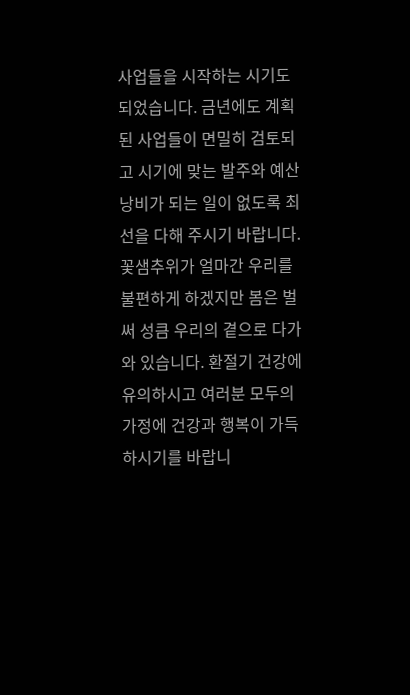사업들을 시작하는 시기도 되었습니다. 금년에도 계획된 사업들이 면밀히 검토되고 시기에 맞는 발주와 예산 낭비가 되는 일이 없도록 최선을 다해 주시기 바랍니다. 꽃샘추위가 얼마간 우리를 불편하게 하겠지만 봄은 벌써 성큼 우리의 곁으로 다가와 있습니다. 환절기 건강에 유의하시고 여러분 모두의 가정에 건강과 행복이 가득하시기를 바랍니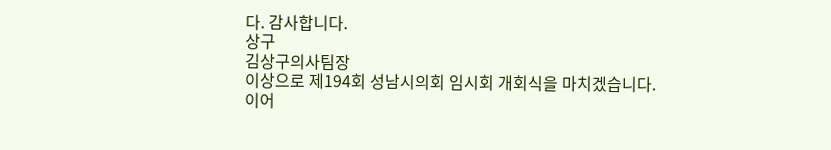다. 감사합니다.
상구
김상구의사팀장
이상으로 제194회 성남시의회 임시회 개회식을 마치겠습니다. 이어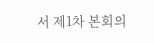서 제1차 본회의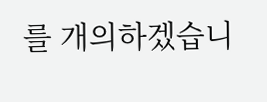를 개의하겠습니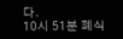다.
10시 51분 폐식